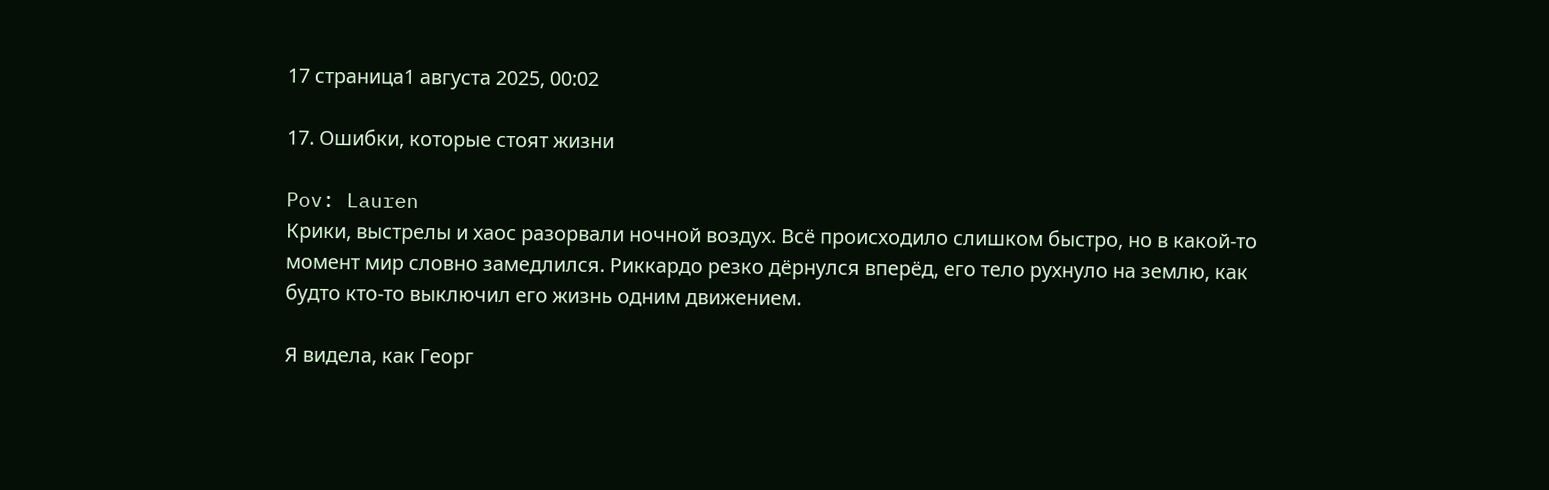17 страница1 августа 2025, 00:02

17. Ошибки, которые стоят жизни

Pov: Lauren
Крики, выстрелы и хаос разорвали ночной воздух. Всё происходило слишком быстро, но в какой-то момент мир словно замедлился. Риккардо резко дёрнулся вперёд, его тело рухнуло на землю, как будто кто-то выключил его жизнь одним движением.

Я видела, как Георг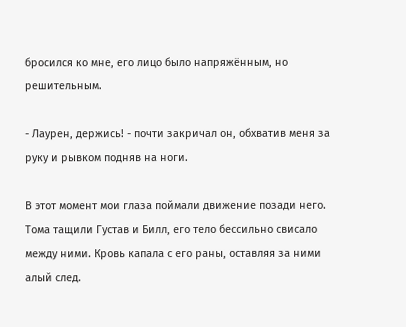бросился ко мне, его лицо было напряжённым, но решительным.

- Лаурен, держись! - почти закричал он, обхватив меня за руку и рывком подняв на ноги.

В этот момент мои глаза поймали движение позади него. Тома тащили Густав и Билл, его тело бессильно свисало между ними. Кровь капала с его раны, оставляя за ними алый след.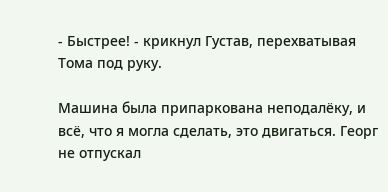- Быстрее! - крикнул Густав, перехватывая Тома под руку.

Машина была припаркована неподалёку, и всё, что я могла сделать, это двигаться. Георг не отпускал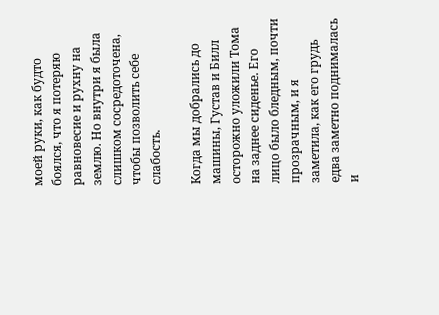моей руки, как будто боялся, что я потеряю равновесие и рухну на землю. Но внутри я была слишком сосредоточена, чтобы позволить себе слабость.

Когда мы добрались до машины, Густав и Билл осторожно уложили Тома на заднее сиденье. Его лицо было бледным, почти прозрачным, и я заметила, как его грудь едва заметно поднималась и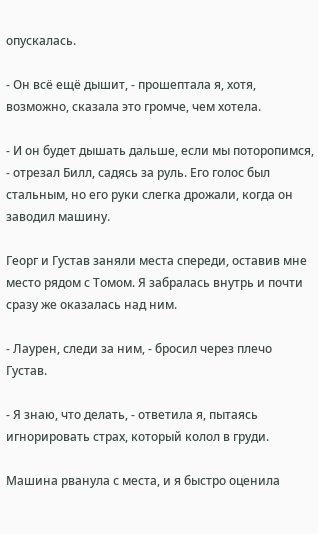опускалась.

- Он всё ещё дышит, - прошептала я, хотя, возможно, сказала это громче, чем хотела.

- И он будет дышать дальше, если мы поторопимся, - отрезал Билл, садясь за руль. Его голос был стальным, но его руки слегка дрожали, когда он заводил машину.

Георг и Густав заняли места спереди, оставив мне место рядом с Томом. Я забралась внутрь и почти сразу же оказалась над ним.

- Лаурен, следи за ним, - бросил через плечо Густав.

- Я знаю, что делать, - ответила я, пытаясь игнорировать страх, который колол в груди.

Машина рванула с места, и я быстро оценила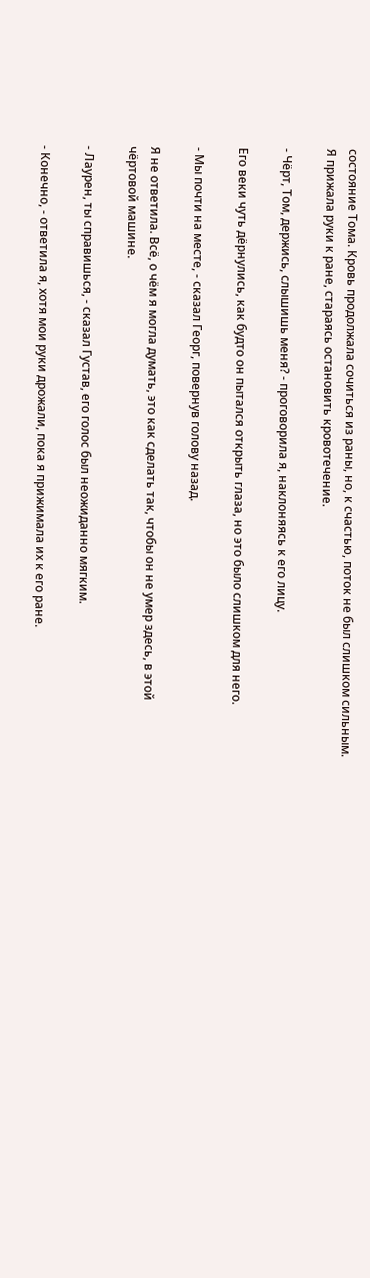состояние Тома. Кровь продолжала сочиться из раны, но, к счастью, поток не был слишком сильным. Я прижала руки к ране, стараясь остановить кровотечение.

- Чёрт, Том, держись, слышишь меня? - проговорила я, наклоняясь к его лицу.

Его веки чуть дёрнулись, как будто он пытался открыть глаза, но это было слишком для него.

- Мы почти на месте, - сказал Георг, повернув голову назад.

Я не ответила. Всё, о чём я могла думать, это как сделать так, чтобы он не умер здесь, в этой чёртовой машине.

- Лаурен, ты справишься, - сказал Густав, его голос был неожиданно мягким.

- Конечно, - ответила я, хотя мои руки дрожали, пока я прижимала их к его ране.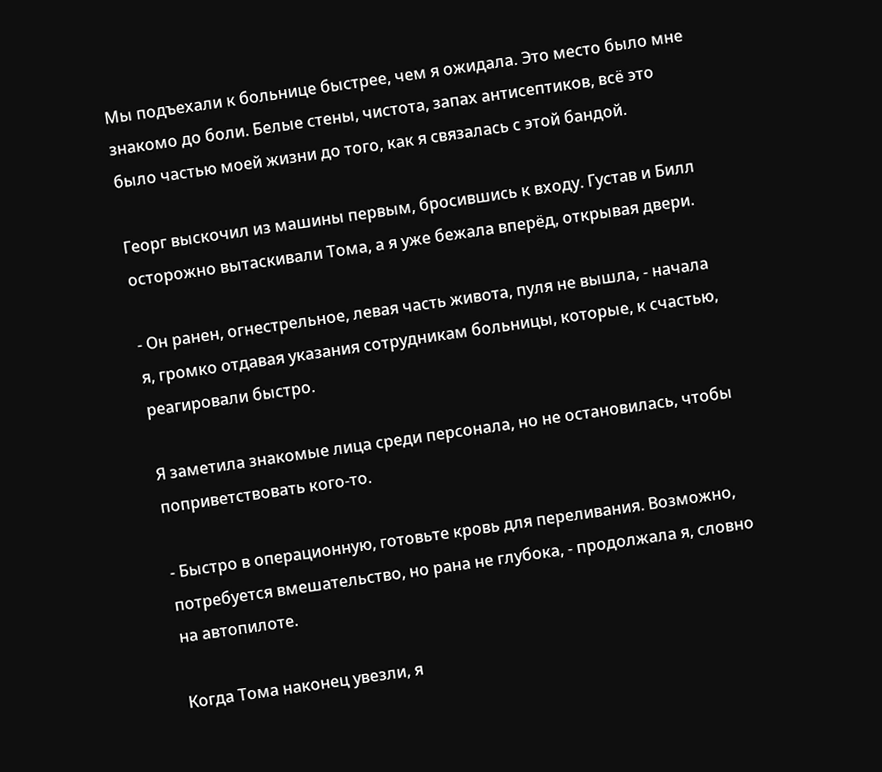Мы подъехали к больнице быстрее, чем я ожидала. Это место было мне знакомо до боли. Белые стены, чистота, запах антисептиков, всё это было частью моей жизни до того, как я связалась с этой бандой.

Георг выскочил из машины первым, бросившись к входу. Густав и Билл осторожно вытаскивали Тома, а я уже бежала вперёд, открывая двери.

- Он ранен, огнестрельное, левая часть живота, пуля не вышла, - начала я, громко отдавая указания сотрудникам больницы, которые, к счастью, реагировали быстро.

Я заметила знакомые лица среди персонала, но не остановилась, чтобы поприветствовать кого-то.

- Быстро в операционную, готовьте кровь для переливания. Возможно, потребуется вмешательство, но рана не глубока, - продолжала я, словно на автопилоте.

Когда Тома наконец увезли, я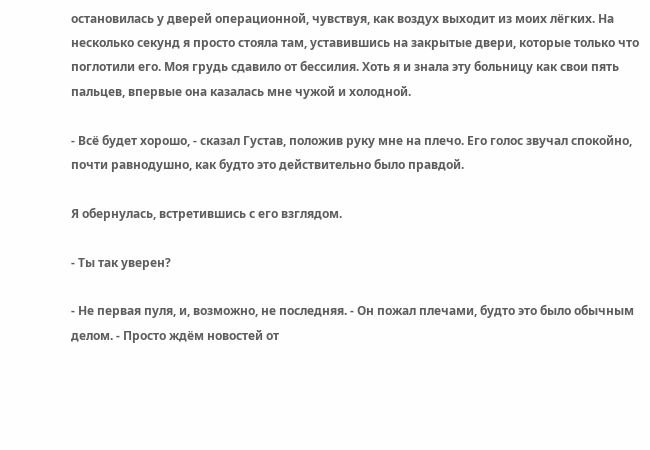остановилась у дверей операционной, чувствуя, как воздух выходит из моих лёгких. На несколько секунд я просто стояла там, уставившись на закрытые двери, которые только что поглотили его. Моя грудь сдавило от бессилия. Хоть я и знала эту больницу как свои пять пальцев, впервые она казалась мне чужой и холодной.

- Всё будет хорошо, - сказал Густав, положив руку мне на плечо. Его голос звучал спокойно, почти равнодушно, как будто это действительно было правдой.

Я обернулась, встретившись с его взглядом.

- Ты так уверен?

- Не первая пуля, и, возможно, не последняя. - Он пожал плечами, будто это было обычным делом. - Просто ждём новостей от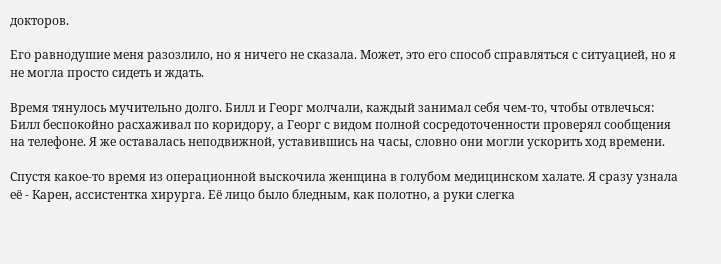докторов.

Его равнодушие меня разозлило, но я ничего не сказала. Может, это его способ справляться с ситуацией, но я не могла просто сидеть и ждать.

Время тянулось мучительно долго. Билл и Георг молчали, каждый занимал себя чем-то, чтобы отвлечься: Билл беспокойно расхаживал по коридору, а Георг с видом полной сосредоточенности проверял сообщения на телефоне. Я же оставалась неподвижной, уставившись на часы, словно они могли ускорить ход времени.

Спустя какое-то время из операционной выскочила женщина в голубом медицинском халате. Я сразу узнала её - Карен, ассистентка хирурга. Её лицо было бледным, как полотно, а руки слегка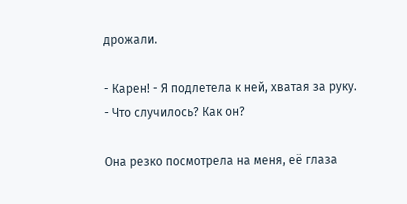дрожали.

- Карен! - Я подлетела к ней, хватая за руку. - Что случилось? Как он?

Она резко посмотрела на меня, её глаза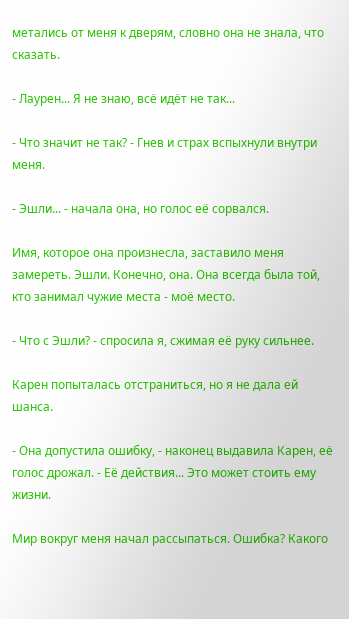метались от меня к дверям, словно она не знала, что сказать.

- Лаурен... Я не знаю, всё идёт не так...

- Что значит не так? - Гнев и страх вспыхнули внутри меня.

- Эшли... - начала она, но голос её сорвался.

Имя, которое она произнесла, заставило меня замереть. Эшли. Конечно, она. Она всегда была той, кто занимал чужие места - моё место.

- Что с Эшли? - спросила я, сжимая её руку сильнее.

Карен попыталась отстраниться, но я не дала ей шанса.

- Она допустила ошибку, - наконец выдавила Карен, её голос дрожал. - Её действия... Это может стоить ему жизни.

Мир вокруг меня начал рассыпаться. Ошибка? Какого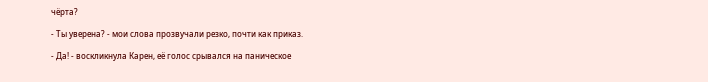чёрта?

- Ты уверена? - мои слова прозвучали резко, почти как приказ.

- Да! - воскликнула Карен, её голос срывался на паническое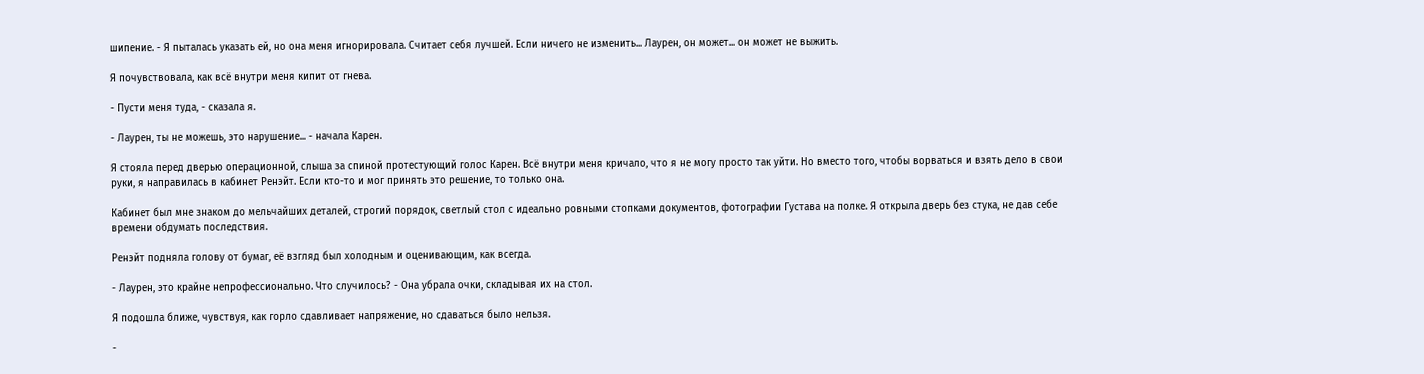шипение. - Я пыталась указать ей, но она меня игнорировала. Считает себя лучшей. Если ничего не изменить... Лаурен, он может... он может не выжить.

Я почувствовала, как всё внутри меня кипит от гнева.

- Пусти меня туда, - сказала я.

- Лаурен, ты не можешь, это нарушение... - начала Карен.

Я стояла перед дверью операционной, слыша за спиной протестующий голос Карен. Всё внутри меня кричало, что я не могу просто так уйти. Но вместо того, чтобы ворваться и взять дело в свои руки, я направилась в кабинет Ренэйт. Если кто-то и мог принять это решение, то только она.

Кабинет был мне знаком до мельчайших деталей, строгий порядок, светлый стол с идеально ровными стопками документов, фотографии Густава на полке. Я открыла дверь без стука, не дав себе времени обдумать последствия.

Ренэйт подняла голову от бумаг, её взгляд был холодным и оценивающим, как всегда.

- Лаурен, это крайне непрофессионально. Что случилось? - Она убрала очки, складывая их на стол.

Я подошла ближе, чувствуя, как горло сдавливает напряжение, но сдаваться было нельзя.

-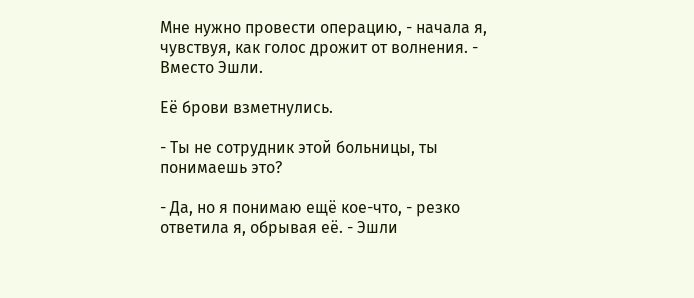Мне нужно провести операцию, - начала я, чувствуя, как голос дрожит от волнения. - Вместо Эшли.

Её брови взметнулись.

- Ты не сотрудник этой больницы, ты понимаешь это?

- Да, но я понимаю ещё кое-что, - резко ответила я, обрывая её. - Эшли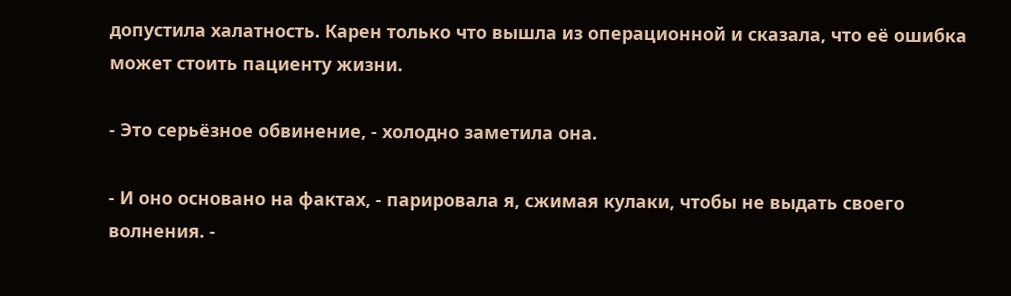допустила халатность. Карен только что вышла из операционной и сказала, что её ошибка может стоить пациенту жизни.

- Это серьёзное обвинение, - холодно заметила она.

- И оно основано на фактах, - парировала я, сжимая кулаки, чтобы не выдать своего волнения. -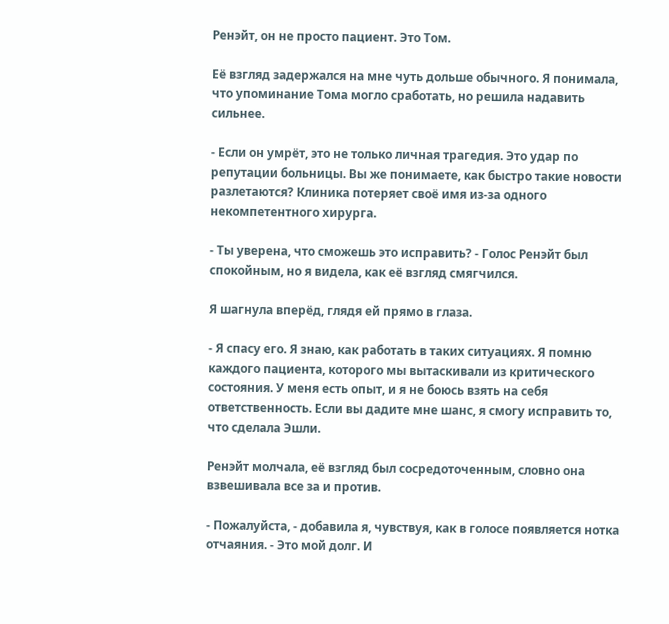Ренэйт, он не просто пациент. Это Том.

Её взгляд задержался на мне чуть дольше обычного. Я понимала, что упоминание Тома могло сработать, но решила надавить сильнее.

- Если он умрёт, это не только личная трагедия. Это удар по репутации больницы. Вы же понимаете, как быстро такие новости разлетаются? Клиника потеряет своё имя из-за одного некомпетентного хирурга.

- Ты уверена, что сможешь это исправить? - Голос Ренэйт был спокойным, но я видела, как её взгляд смягчился.

Я шагнула вперёд, глядя ей прямо в глаза.

- Я спасу его. Я знаю, как работать в таких ситуациях. Я помню каждого пациента, которого мы вытаскивали из критического состояния. У меня есть опыт, и я не боюсь взять на себя ответственность. Если вы дадите мне шанс, я смогу исправить то, что сделала Эшли.

Ренэйт молчала, её взгляд был сосредоточенным, словно она взвешивала все за и против.

- Пожалуйста, - добавила я, чувствуя, как в голосе появляется нотка отчаяния. - Это мой долг. И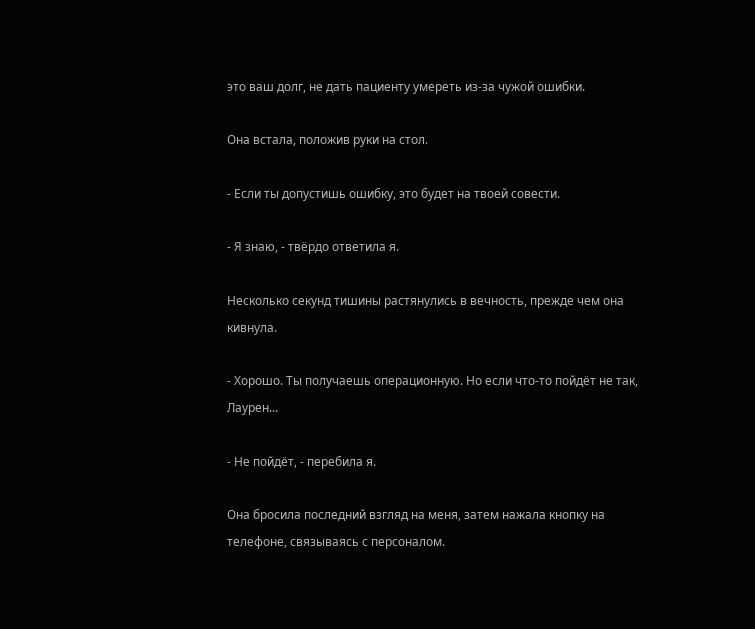это ваш долг, не дать пациенту умереть из-за чужой ошибки.

Она встала, положив руки на стол.

- Если ты допустишь ошибку, это будет на твоей совести.

- Я знаю, - твёрдо ответила я.

Несколько секунд тишины растянулись в вечность, прежде чем она кивнула.

- Хорошо. Ты получаешь операционную. Но если что-то пойдёт не так, Лаурен...

- Не пойдёт, - перебила я.

Она бросила последний взгляд на меня, затем нажала кнопку на телефоне, связываясь с персоналом.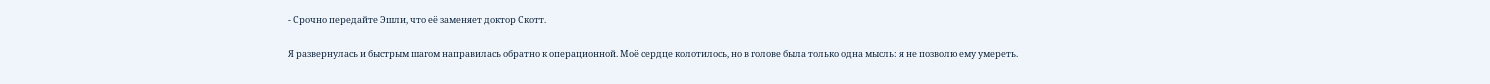- Срочно передайте Эшли, что её заменяет доктор Скотт.

Я развернулась и быстрым шагом направилась обратно к операционной. Моё сердце колотилось, но в голове была только одна мысль: я не позволю ему умереть.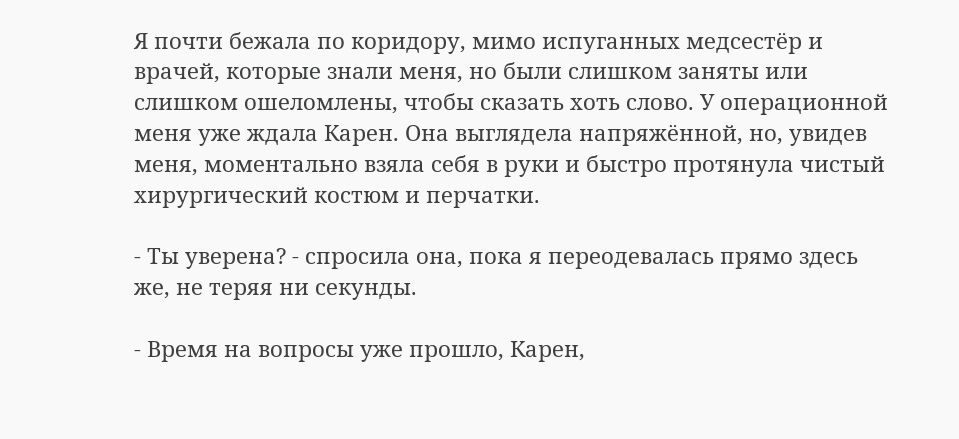Я почти бежала по коридору, мимо испуганных медсестёр и врачей, которые знали меня, но были слишком заняты или слишком ошеломлены, чтобы сказать хоть слово. У операционной меня уже ждала Карен. Она выглядела напряжённой, но, увидев меня, моментально взяла себя в руки и быстро протянула чистый хирургический костюм и перчатки.

- Ты уверена? - спросила она, пока я переодевалась прямо здесь же, не теряя ни секунды.

- Время на вопросы уже прошло, Карен,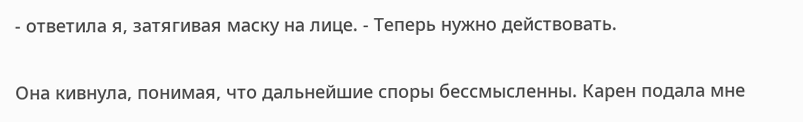- ответила я, затягивая маску на лице. - Теперь нужно действовать.

Она кивнула, понимая, что дальнейшие споры бессмысленны. Карен подала мне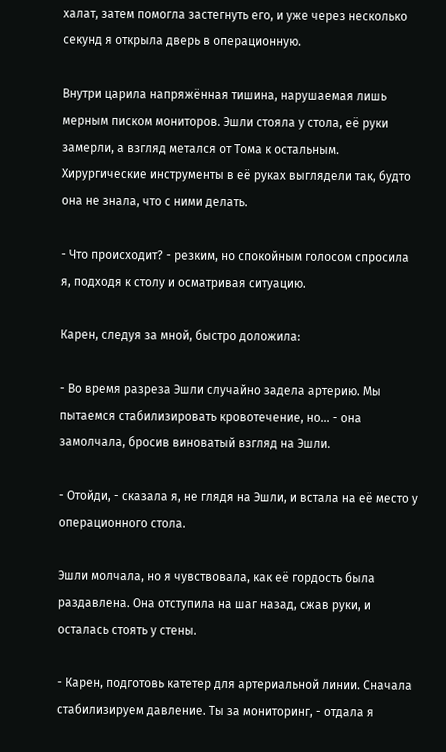халат, затем помогла застегнуть его, и уже через несколько секунд я открыла дверь в операционную.

Внутри царила напряжённая тишина, нарушаемая лишь мерным писком мониторов. Эшли стояла у стола, её руки замерли, а взгляд метался от Тома к остальным. Хирургические инструменты в её руках выглядели так, будто она не знала, что с ними делать.

- Что происходит? - резким, но спокойным голосом спросила я, подходя к столу и осматривая ситуацию.

Карен, следуя за мной, быстро доложила:

- Во время разреза Эшли случайно задела артерию. Мы пытаемся стабилизировать кровотечение, но... - она замолчала, бросив виноватый взгляд на Эшли.

- Отойди, - сказала я, не глядя на Эшли, и встала на её место у операционного стола.

Эшли молчала, но я чувствовала, как её гордость была раздавлена. Она отступила на шаг назад, сжав руки, и осталась стоять у стены.

- Карен, подготовь катетер для артериальной линии. Сначала стабилизируем давление. Ты за мониторинг, - отдала я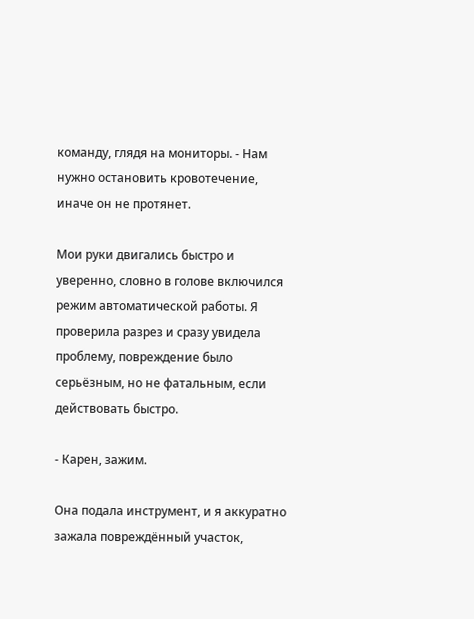команду, глядя на мониторы. - Нам нужно остановить кровотечение, иначе он не протянет.

Мои руки двигались быстро и уверенно, словно в голове включился режим автоматической работы. Я проверила разрез и сразу увидела проблему, повреждение было серьёзным, но не фатальным, если действовать быстро.

- Карен, зажим.

Она подала инструмент, и я аккуратно зажала повреждённый участок,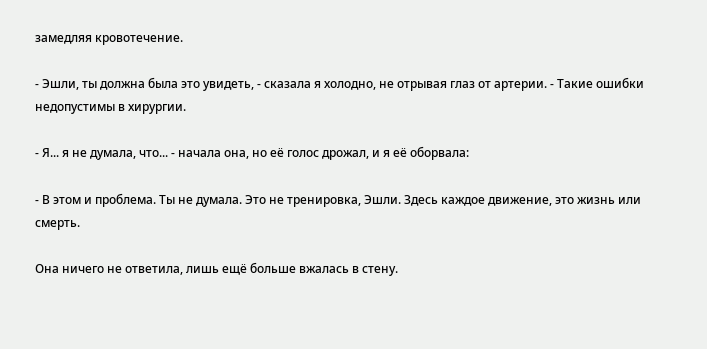замедляя кровотечение.

- Эшли, ты должна была это увидеть, - сказала я холодно, не отрывая глаз от артерии. - Такие ошибки недопустимы в хирургии.

- Я... я не думала, что... - начала она, но её голос дрожал, и я её оборвала:

- В этом и проблема. Ты не думала. Это не тренировка, Эшли. Здесь каждое движение, это жизнь или смерть.

Она ничего не ответила, лишь ещё больше вжалась в стену.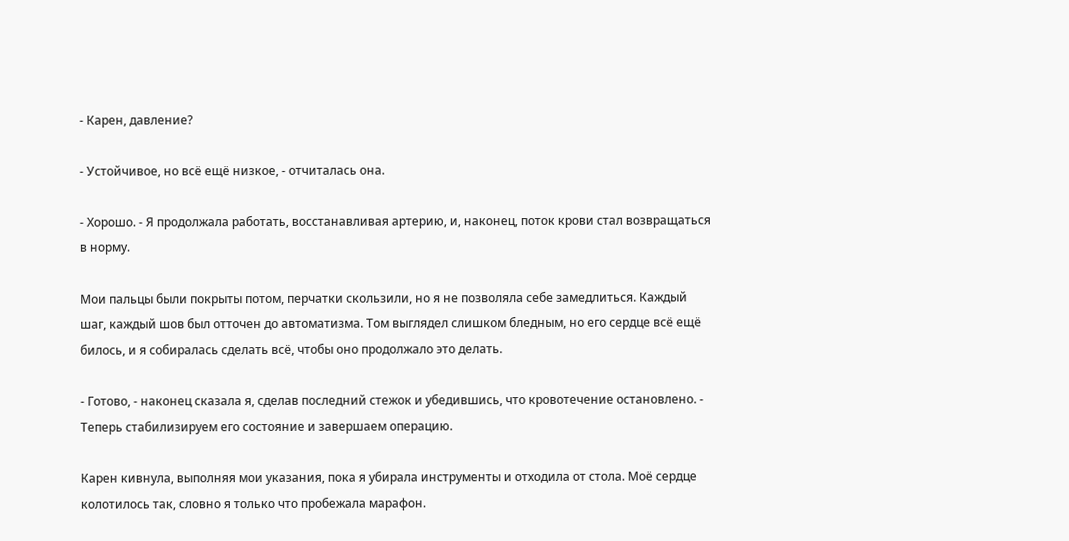- Карен, давление?

- Устойчивое, но всё ещё низкое, - отчиталась она.

- Хорошо. - Я продолжала работать, восстанавливая артерию, и, наконец, поток крови стал возвращаться в норму.

Мои пальцы были покрыты потом, перчатки скользили, но я не позволяла себе замедлиться. Каждый шаг, каждый шов был отточен до автоматизма. Том выглядел слишком бледным, но его сердце всё ещё билось, и я собиралась сделать всё, чтобы оно продолжало это делать.

- Готово, - наконец сказала я, сделав последний стежок и убедившись, что кровотечение остановлено. - Теперь стабилизируем его состояние и завершаем операцию.

Карен кивнула, выполняя мои указания, пока я убирала инструменты и отходила от стола. Моё сердце колотилось так, словно я только что пробежала марафон.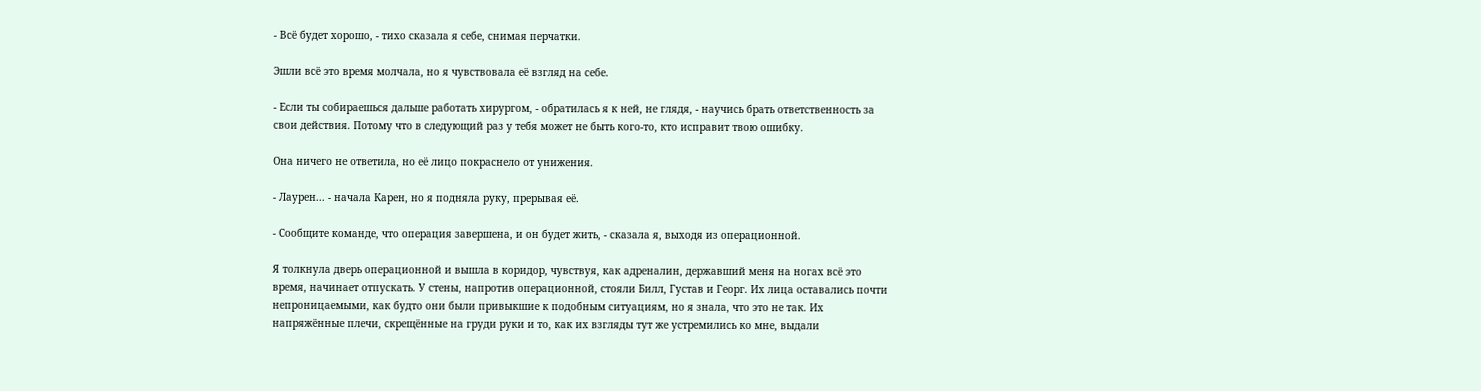- Всё будет хорошо, - тихо сказала я себе, снимая перчатки.

Эшли всё это время молчала, но я чувствовала её взгляд на себе.

- Если ты собираешься дальше работать хирургом, - обратилась я к ней, не глядя, - научись брать ответственность за свои действия. Потому что в следующий раз у тебя может не быть кого-то, кто исправит твою ошибку.

Она ничего не ответила, но её лицо покраснело от унижения.

- Лаурен... - начала Карен, но я подняла руку, прерывая её.

- Сообщите команде, что операция завершена, и он будет жить, - сказала я, выходя из операционной.

Я толкнула дверь операционной и вышла в коридор, чувствуя, как адреналин, державший меня на ногах всё это время, начинает отпускать. У стены, напротив операционной, стояли Билл, Густав и Георг. Их лица оставались почти непроницаемыми, как будто они были привыкшие к подобным ситуациям, но я знала, что это не так. Их напряжённые плечи, скрещённые на груди руки и то, как их взгляды тут же устремились ко мне, выдали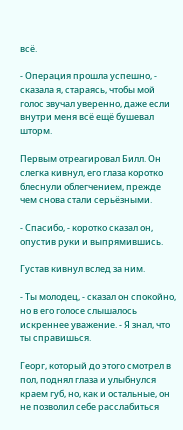всё.

- Операция прошла успешно, - сказала я, стараясь, чтобы мой голос звучал уверенно, даже если внутри меня всё ещё бушевал шторм.

Первым отреагировал Билл. Он слегка кивнул, его глаза коротко блеснули облегчением, прежде чем снова стали серьёзными.

- Спасибо, - коротко сказал он, опустив руки и выпрямившись.

Густав кивнул вслед за ним.

- Ты молодец, - сказал он спокойно, но в его голосе слышалось искреннее уважение. - Я знал, что ты справишься.

Георг, который до этого смотрел в пол, поднял глаза и улыбнулся краем губ, но, как и остальные, он не позволил себе расслабиться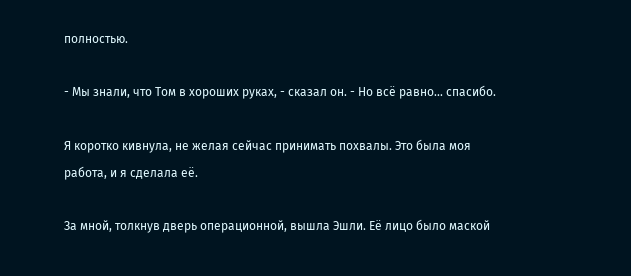полностью.

- Мы знали, что Том в хороших руках, - сказал он. - Но всё равно... спасибо.

Я коротко кивнула, не желая сейчас принимать похвалы. Это была моя работа, и я сделала её.

За мной, толкнув дверь операционной, вышла Эшли. Её лицо было маской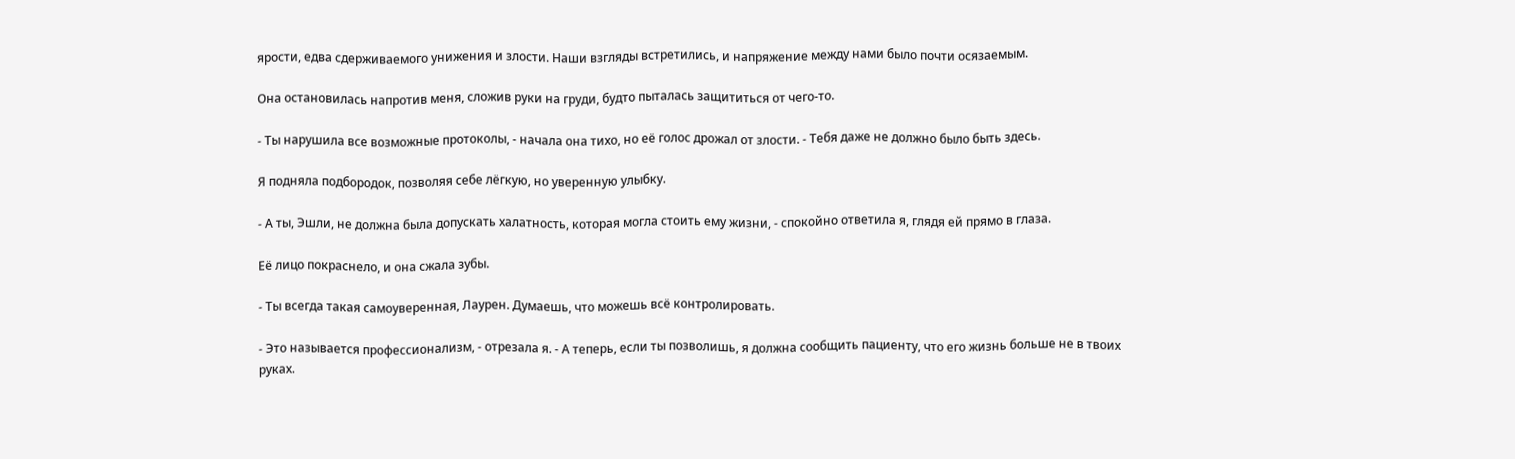ярости, едва сдерживаемого унижения и злости. Наши взгляды встретились, и напряжение между нами было почти осязаемым.

Она остановилась напротив меня, сложив руки на груди, будто пыталась защититься от чего-то.

- Ты нарушила все возможные протоколы, - начала она тихо, но её голос дрожал от злости. - Тебя даже не должно было быть здесь.

Я подняла подбородок, позволяя себе лёгкую, но уверенную улыбку.

- А ты, Эшли, не должна была допускать халатность, которая могла стоить ему жизни, - спокойно ответила я, глядя ей прямо в глаза.

Её лицо покраснело, и она сжала зубы.

- Ты всегда такая самоуверенная, Лаурен. Думаешь, что можешь всё контролировать.

- Это называется профессионализм, - отрезала я. - А теперь, если ты позволишь, я должна сообщить пациенту, что его жизнь больше не в твоих руках.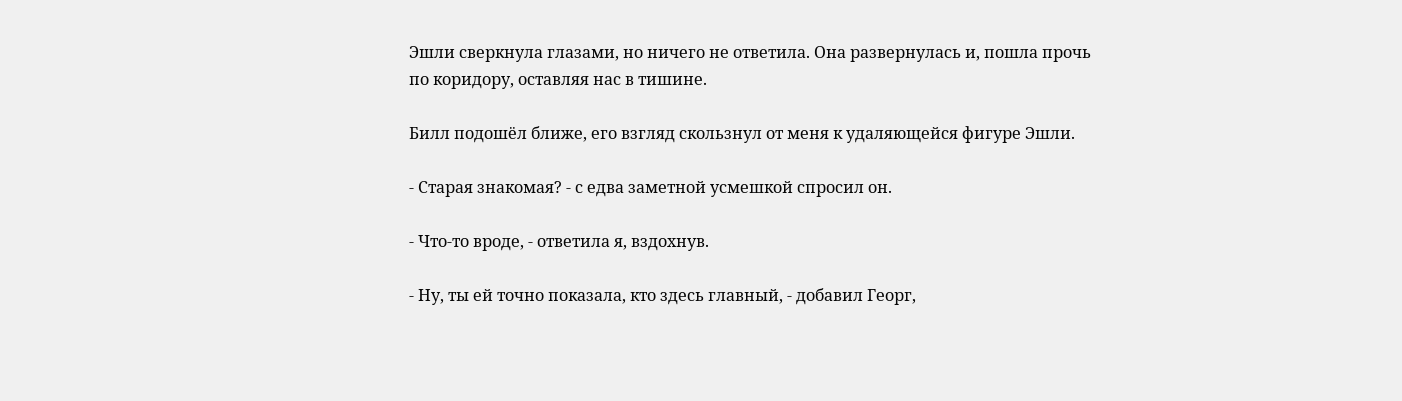Эшли сверкнула глазами, но ничего не ответила. Она развернулась и, пошла прочь по коридору, оставляя нас в тишине.

Билл подошёл ближе, его взгляд скользнул от меня к удаляющейся фигуре Эшли.

- Старая знакомая? - с едва заметной усмешкой спросил он.

- Что-то вроде, - ответила я, вздохнув.

- Ну, ты ей точно показала, кто здесь главный, - добавил Георг,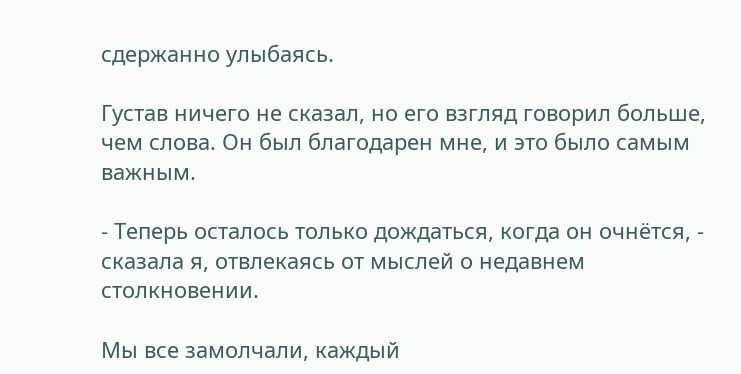сдержанно улыбаясь.

Густав ничего не сказал, но его взгляд говорил больше, чем слова. Он был благодарен мне, и это было самым важным.

- Теперь осталось только дождаться, когда он очнётся, - сказала я, отвлекаясь от мыслей о недавнем столкновении.

Мы все замолчали, каждый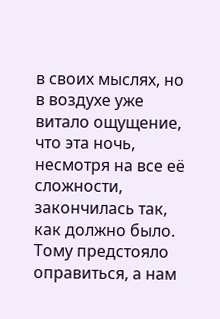в своих мыслях, но в воздухе уже витало ощущение, что эта ночь, несмотря на все её сложности, закончилась так, как должно было. Тому предстояло оправиться, а нам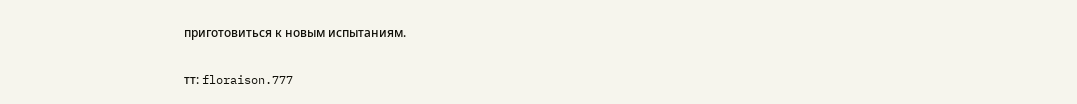приготовиться к новым испытаниям.

тт: floraison.777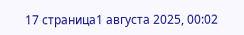17 страница1 августа 2025, 00:02